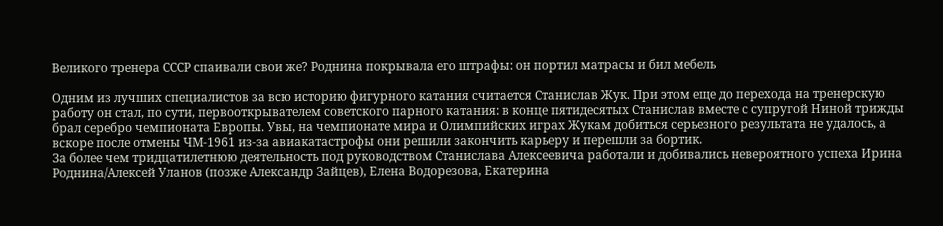Великого тренера СССР спаивали свои же? Роднина покрывала его штрафы: он портил матрасы и бил мебель

Одним из лучших специалистов за всю историю фигурного катания считается Станислав Жук. При этом еще до перехода на тренерскую работу он стал, по сути, первооткрывателем советского парного катания: в конце пятидесятых Станислав вместе с супругой Ниной трижды брал серебро чемпионата Европы. Увы, на чемпионате мира и Олимпийских играх Жукам добиться серьезного результата не удалось, а вскоре после отмены ЧМ-1961 из-за авиакатастрофы они решили закончить карьеру и перешли за бортик.
За более чем тридцатилетнюю деятельность под руководством Станислава Алексеевича работали и добивались невероятного успеха Ирина Роднина/Алексей Уланов (позже Александр Зайцев), Елена Водорезова, Екатерина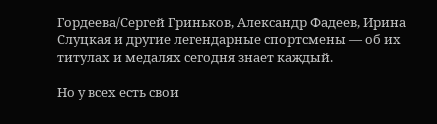Гордеева/Сергей Гриньков, Александр Фадеев, Ирина Слуцкая и другие легендарные спортсмены — об их титулах и медалях сегодня знает каждый.

Но у всех есть свои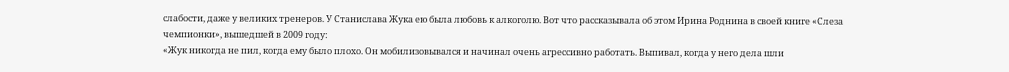слабости, даже у великих тренеров. У Станислава Жука ею была любовь к алкоголю. Вот что рассказывала об этом Ирина Роднина в своей книге «Слеза чемпионки», вышедшей в 2009 году:
«Жук никогда не пил, когда ему было плохо. Он мобилизовывался и начинал очень агрессивно работать. Выпивал, когда у него дела шли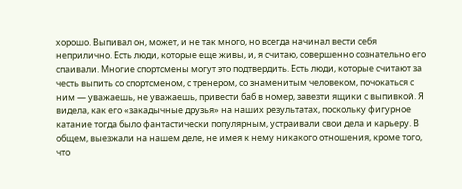хорошо. Выпивал он, может, и не так много, но всегда начинал вести себя неприлично. Есть люди, которые еще живы, и, я считаю, совершенно сознательно его спаивали. Многие спортсмены могут это подтвердить. Есть люди, которые считают за честь выпить со спортсменом, с тренером, со знаменитым человеком, почокаться с ним — уважаешь, не уважаешь, привести баб в номер, завезти ящики с выпивкой. Я видела, как его «закадычные друзья» на наших результатах, поскольку фигурное катание тогда было фантастически популярным, устраивали свои дела и карьеру. В общем, выезжали на нашем деле, не имея к нему никакого отношения, кроме того, что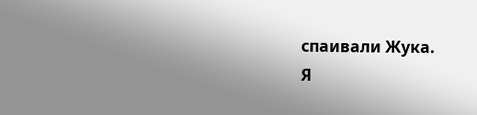спаивали Жука.
Я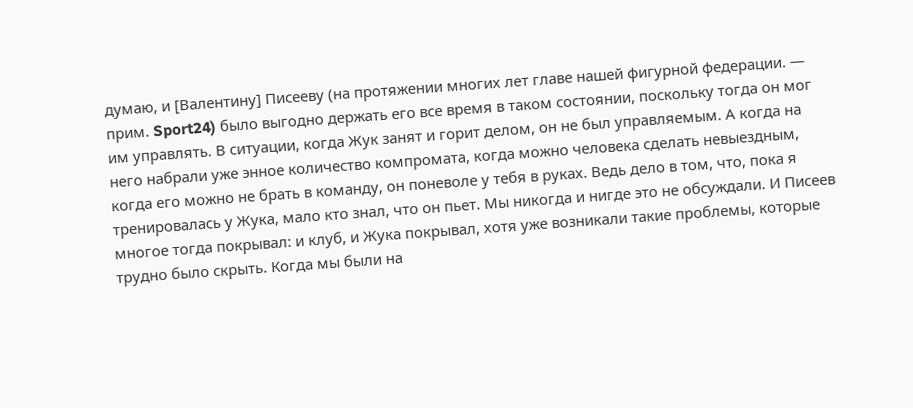думаю, и [Валентину] Писееву (на протяжении многих лет главе нашей фигурной федерации. — прим. Sport24) было выгодно держать его все время в таком состоянии, поскольку тогда он мог им управлять. В ситуации, когда Жук занят и горит делом, он не был управляемым. А когда на него набрали уже энное количество компромата, когда можно человека сделать невыездным, когда его можно не брать в команду, он поневоле у тебя в руках. Ведь дело в том, что, пока я тренировалась у Жука, мало кто знал, что он пьет. Мы никогда и нигде это не обсуждали. И Писеев многое тогда покрывал: и клуб, и Жука покрывал, хотя уже возникали такие проблемы, которые трудно было скрыть. Когда мы были на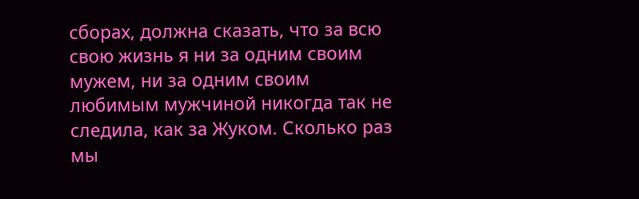сборах, должна сказать, что за всю свою жизнь я ни за одним своим мужем, ни за одним своим любимым мужчиной никогда так не следила, как за Жуком. Сколько раз мы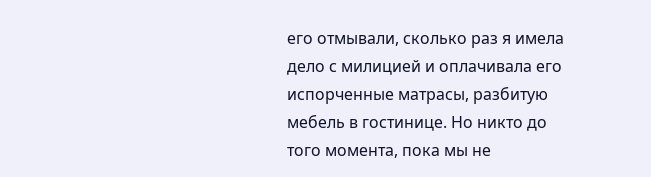его отмывали, сколько раз я имела дело с милицией и оплачивала его испорченные матрасы, разбитую мебель в гостинице. Но никто до того момента, пока мы не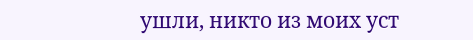ушли, никто из моих уст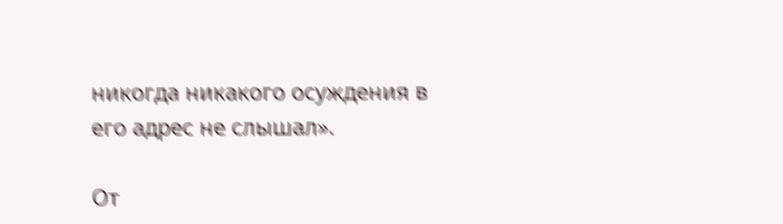никогда никакого осуждения в его адрес не слышал».

От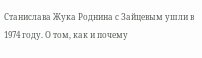Станислава Жука Роднина с Зайцевым ушли в 1974 году. О том, как и почему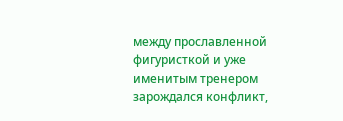между прославленной фигуристкой и уже именитым тренером зарождался конфликт,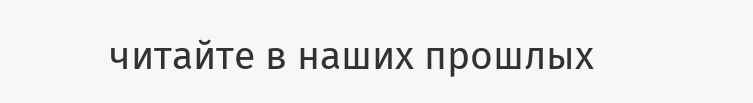читайте в наших прошлых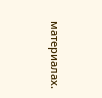материалах.